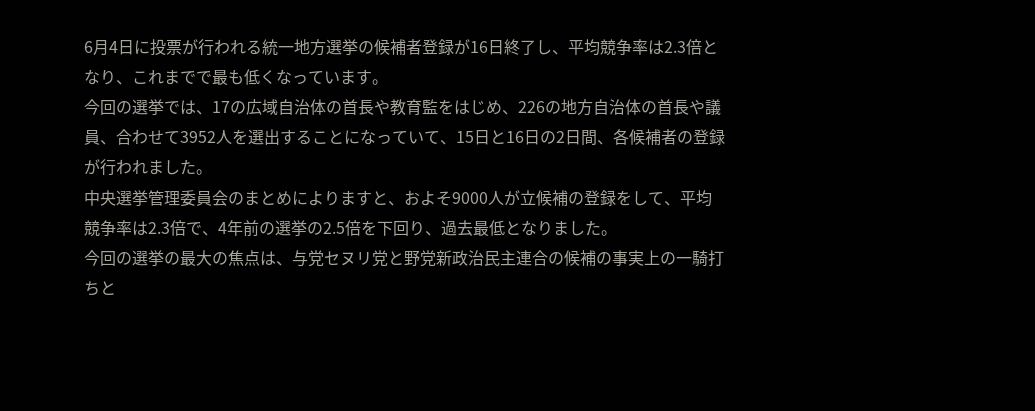6月4日に投票が行われる統一地方選挙の候補者登録が16日終了し、平均競争率は2.3倍となり、これまでで最も低くなっています。
今回の選挙では、17の広域自治体の首長や教育監をはじめ、226の地方自治体の首長や議員、合わせて3952人を選出することになっていて、15日と16日の2日間、各候補者の登録が行われました。
中央選挙管理委員会のまとめによりますと、およそ9000人が立候補の登録をして、平均競争率は2.3倍で、4年前の選挙の2.5倍を下回り、過去最低となりました。
今回の選挙の最大の焦点は、与党セヌリ党と野党新政治民主連合の候補の事実上の一騎打ちと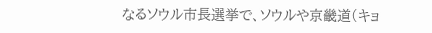なるソウル市長選挙で、ソウルや京畿道(キョ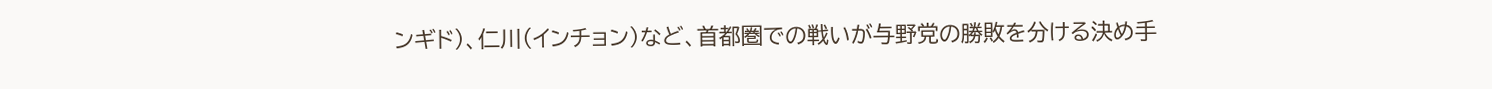ンギド)、仁川(インチョン)など、首都圏での戦いが与野党の勝敗を分ける決め手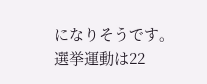になりそうです。
選挙運動は22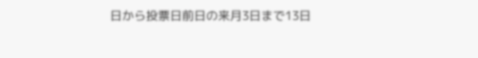日から投票日前日の来月3日まで13日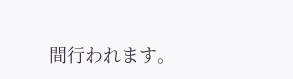間行われます。